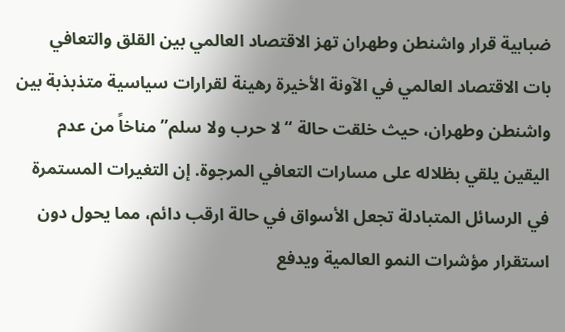ضبابية قرار واشنطن وطهران تهز الاقتصاد العالمي بين القلق والتعافي
بات الاقتصاد العالمي في الآونة الأخيرة رهينة لقرارات سياسية متذبذبة بين واشنطن وطهران، حيث خلقت حالة “لا حرب ولا سلم” مناخاً من عدم اليقين يلقي بظلاله على مسارات التعافي المرجوة. إن التغيرات المستمرة في الرسائل المتبادلة تجعل الأسواق في حالة ارقب دائم، مما يحول دون استقرار مؤشرات النمو العالمية ويدفع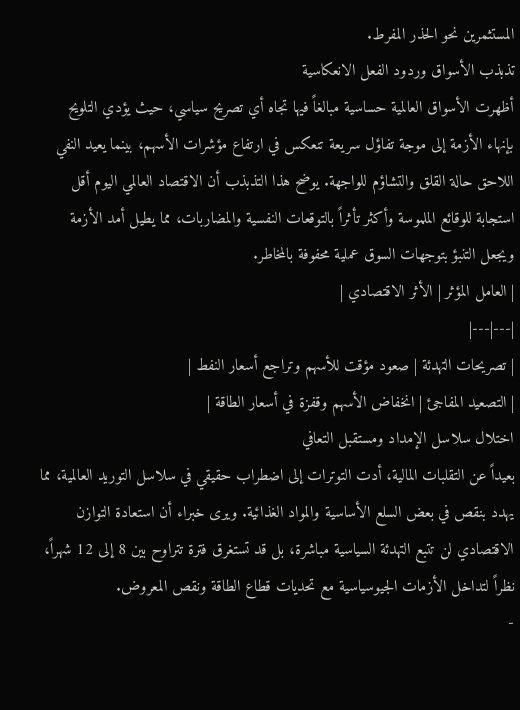المستثمرين نحو الحذر المفرط.
تذبذب الأسواق وردود الفعل الانعكاسية
أظهرت الأسواق العالمية حساسية مبالغاً فيها تجاه أي تصريح سياسي، حيث يؤدي التلويح بإنهاء الأزمة إلى موجة تفاؤل سريعة تنعكس في ارتفاع مؤشرات الأسهم، بينما يعيد النفي اللاحق حالة القلق والتشاؤم للواجهة. يوضح هذا التذبذب أن الاقتصاد العالمي اليوم أقل استجابة للوقائع الملموسة وأكثر تأثراً بالتوقعات النفسية والمضاربات، مما يطيل أمد الأزمة ويجعل التنبؤ بتوجهات السوق عملية محفوفة بالمخاطر.
| العامل المؤثر | الأثر الاقتصادي |
|---|---|
| تصريحات التهدئة | صعود مؤقت للأسهم وتراجع أسعار النفط |
| التصعيد المفاجئ | انخفاض الأسهم وقفزة في أسعار الطاقة |
اختلال سلاسل الإمداد ومستقبل التعافي
بعيداً عن التقلبات المالية، أدت التوترات إلى اضطراب حقيقي في سلاسل التوريد العالمية، مما يهدد بنقص في بعض السلع الأساسية والمواد الغذائية. ويرى خبراء أن استعادة التوازن الاقتصادي لن تتبع التهدئة السياسية مباشرة، بل قد تستغرق فترة تتراوح بين 8 إلى 12 شهراً، نظراً لتداخل الأزمات الجيوسياسية مع تحديات قطاع الطاقة ونقص المعروض.
-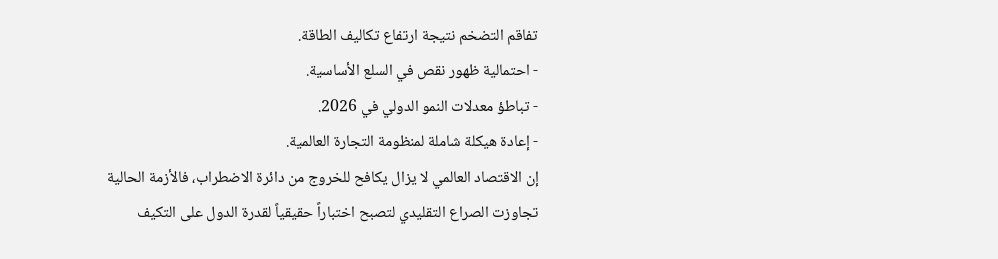تفاقم التضخم نتيجة ارتفاع تكاليف الطاقة.
- احتمالية ظهور نقص في السلع الأساسية.
- تباطؤ معدلات النمو الدولي في 2026.
- إعادة هيكلة شاملة لمنظومة التجارة العالمية.
إن الاقتصاد العالمي لا يزال يكافح للخروج من دائرة الاضطراب، فالأزمة الحالية تجاوزت الصراع التقليدي لتصبح اختباراً حقيقياً لقدرة الدول على التكيف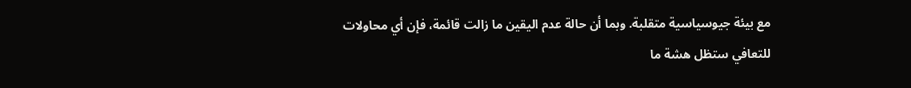مع بيئة جيوسياسية متقلبة. وبما أن حالة عدم اليقين ما زالت قائمة، فإن أي محاولات للتعافي ستظل هشة ما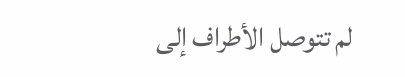لم تتوصل الأطراف إلى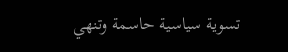تسوية سياسية حاسمة وتنهي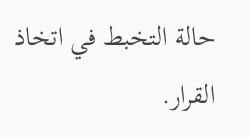حالة التخبط في اتخاذ القرار.